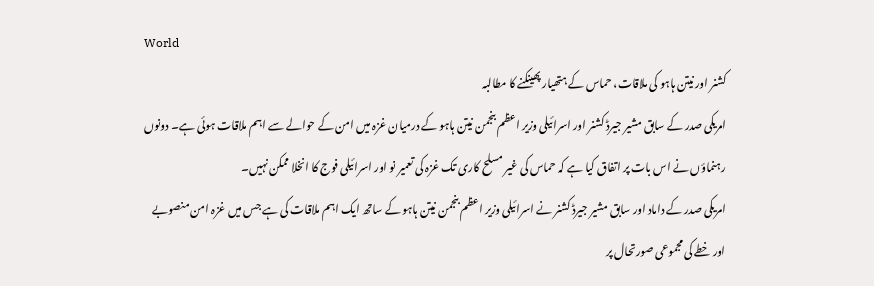World
کشنر اور نیتن ہاہو کی ملاقات، حماس کے ہتھیار پھینکنے کا مطالبہ
امریکی صدر کے سابق مشیر جیرڈ کشنر اور اسرائیلی وزیر اعظم بنجمن نیتن ہاہو کے درمیان غزہ میں امن کے حوالے سے اہم ملاقات ہوئی ہے۔ دونوں رہنماؤں نے اس بات پر اتفاق کیا ہے کہ حماس کی غیر مسلح کاری تک غزہ کی تعمیر نو اور اسرائیلی فوج کا انخلا ممکن نہیں۔
امریکی صدر کے داماد اور سابق مشیر جیرڈ کشنر نے اسرائیلی وزیر اعظم بنجمن نیتن ہاہو کے ساتھ ایک اہم ملاقات کی ہے جس میں غزہ امن منصوبے اور خطے کی مجموعی صورتحال پر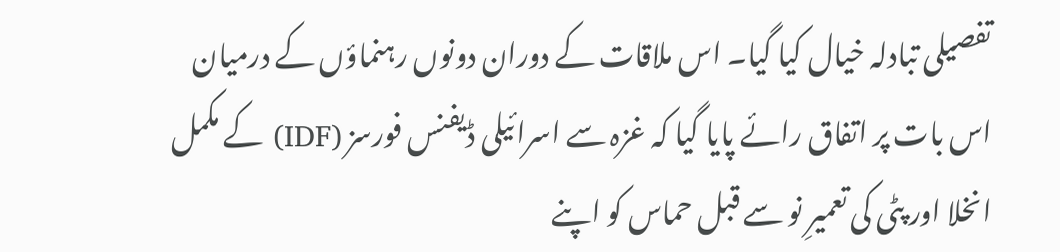تفصیلی تبادلہ خیال کیا گیا۔ اس ملاقات کے دوران دونوں رہنماؤں کے درمیان اس بات پر اتفاق رائے پایا گیا کہ غزہ سے اسرائیلی ڈیفنس فورسز (IDF) کے مکمل انخلا اور پٹی کی تعمیرِ نو سے قبل حماس کو اپنے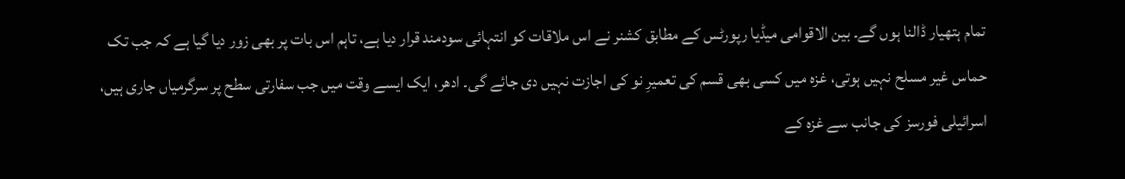تمام ہتھیار ڈالنا ہوں گے۔ بین الاقوامی میڈیا رپورٹس کے مطابق کشنر نے اس ملاقات کو انتہائی سودمند قرار دیا ہے، تاہم اس بات پر بھی زور دیا گیا ہے کہ جب تک حماس غیر مسلح نہیں ہوتی، غزہ میں کسی بھی قسم کی تعمیرِ نو کی اجازت نہیں دی جائے گی۔ ادھر، ایک ایسے وقت میں جب سفارتی سطح پر سرگرمیاں جاری ہیں، اسرائیلی فورسز کی جانب سے غزہ کے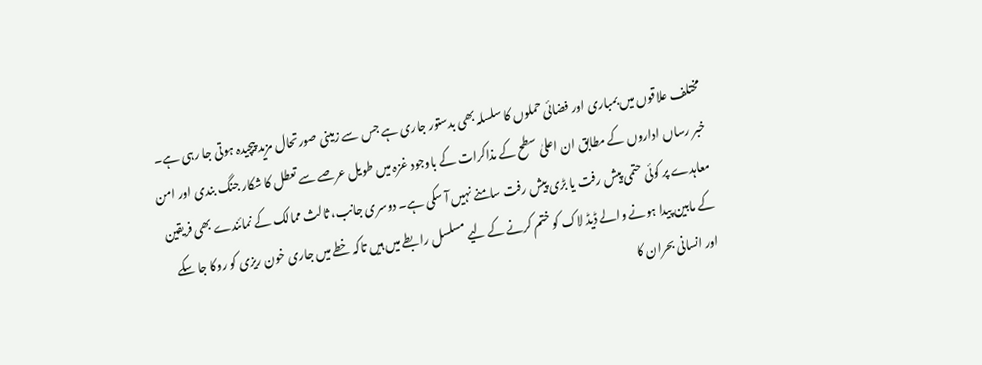مختلف علاقوں میں بمباری اور فضائی حملوں کا سلسلہ بھی بدستور جاری ہے جس سے زمینی صورتحال مزید پیچیدہ ہوتی جا رہی ہے۔ خبر رساں اداروں کے مطابق ان اعلیٰ سطح کے مذاکرات کے باوجود غزہ میں طویل عرصے سے تعطل کا شکار جنگ بندی اور امن معاہدے پر کوئی حتمی پیش رفت یا بڑی پیش رفت سامنے نہیں آ سکی ہے۔ دوسری جانب، ثالث ممالک کے نمائندے بھی فریقین کے مابین پیدا ہونے والے ڈیڈ لاک کو ختم کرنے کے لیے مسلسل رابطے میں ہیں تاکہ خطے میں جاری خون ریزی کو روکا جا سکے اور انسانی بحران کا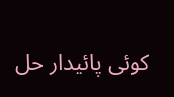کوئی پائیدار حل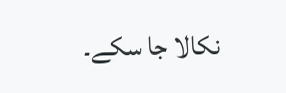نکالا جا سکے۔